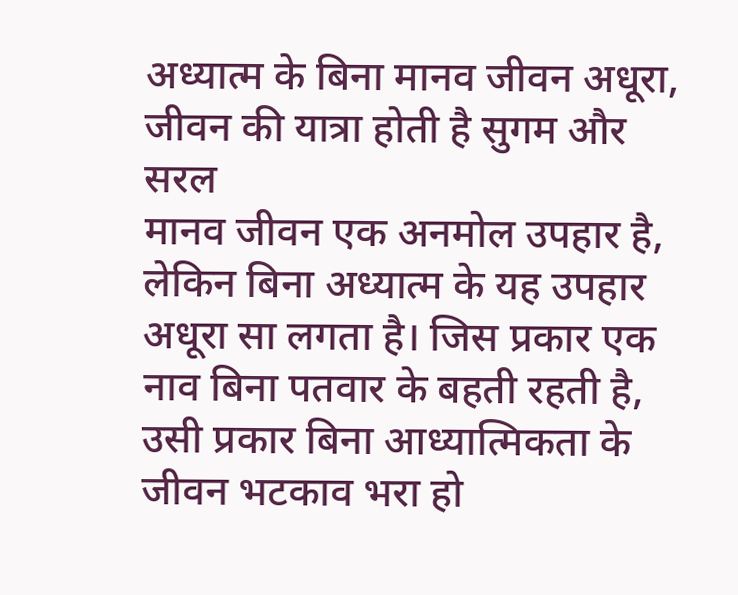अध्यात्म के बिना मानव जीवन अधूरा, जीवन की यात्रा होती है सुगम और सरल
मानव जीवन एक अनमोल उपहार है, लेकिन बिना अध्यात्म के यह उपहार अधूरा सा लगता है। जिस प्रकार एक नाव बिना पतवार के बहती रहती है, उसी प्रकार बिना आध्यात्मिकता के जीवन भटकाव भरा हो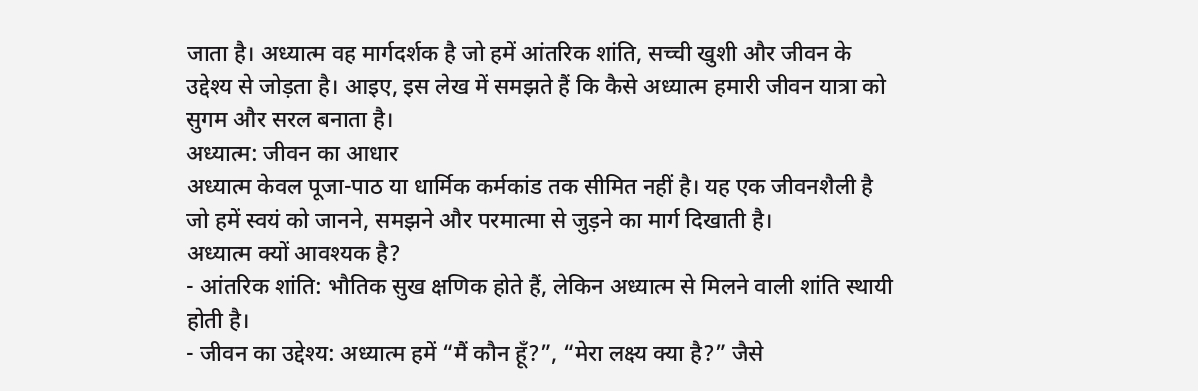जाता है। अध्यात्म वह मार्गदर्शक है जो हमें आंतरिक शांति, सच्ची खुशी और जीवन के उद्देश्य से जोड़ता है। आइए, इस लेख में समझते हैं कि कैसे अध्यात्म हमारी जीवन यात्रा को सुगम और सरल बनाता है।
अध्यात्म: जीवन का आधार
अध्यात्म केवल पूजा-पाठ या धार्मिक कर्मकांड तक सीमित नहीं है। यह एक जीवनशैली है जो हमें स्वयं को जानने, समझने और परमात्मा से जुड़ने का मार्ग दिखाती है।
अध्यात्म क्यों आवश्यक है?
- आंतरिक शांति: भौतिक सुख क्षणिक होते हैं, लेकिन अध्यात्म से मिलने वाली शांति स्थायी होती है।
- जीवन का उद्देश्य: अध्यात्म हमें “मैं कौन हूँ?”, “मेरा लक्ष्य क्या है?” जैसे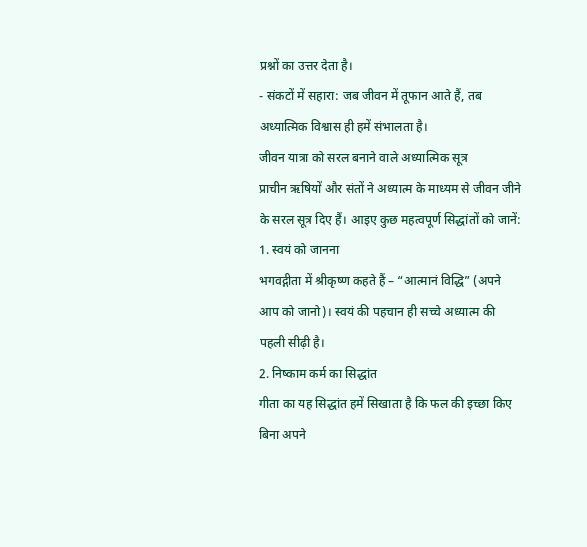प्रश्नों का उत्तर देता है।
- संकटों में सहारा: जब जीवन में तूफान आते हैं, तब अध्यात्मिक विश्वास ही हमें संभालता है।
जीवन यात्रा को सरल बनाने वाले अध्यात्मिक सूत्र
प्राचीन ऋषियों और संतों ने अध्यात्म के माध्यम से जीवन जीने के सरल सूत्र दिए हैं। आइए कुछ महत्वपूर्ण सिद्धांतों को जानें:
1. स्वयं को जानना
भगवद्गीता में श्रीकृष्ण कहते हैं – “आत्मानं विद्धि” (अपने आप को जानो)। स्वयं की पहचान ही सच्चे अध्यात्म की पहली सीढ़ी है।
2. निष्काम कर्म का सिद्धांत
गीता का यह सिद्धांत हमें सिखाता है कि फल की इच्छा किए बिना अपने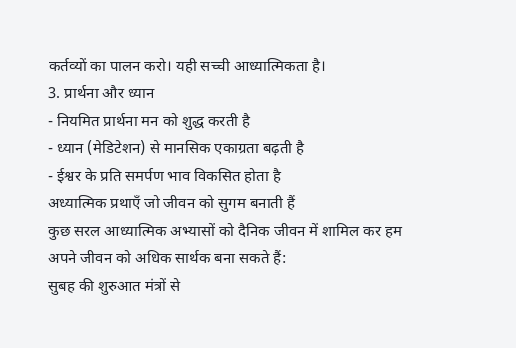कर्तव्यों का पालन करो। यही सच्ची आध्यात्मिकता है।
3. प्रार्थना और ध्यान
- नियमित प्रार्थना मन को शुद्ध करती है
- ध्यान (मेडिटेशन) से मानसिक एकाग्रता बढ़ती है
- ईश्वर के प्रति समर्पण भाव विकसित होता है
अध्यात्मिक प्रथाएँ जो जीवन को सुगम बनाती हैं
कुछ सरल आध्यात्मिक अभ्यासों को दैनिक जीवन में शामिल कर हम अपने जीवन को अधिक सार्थक बना सकते हैं:
सुबह की शुरुआत मंत्रों से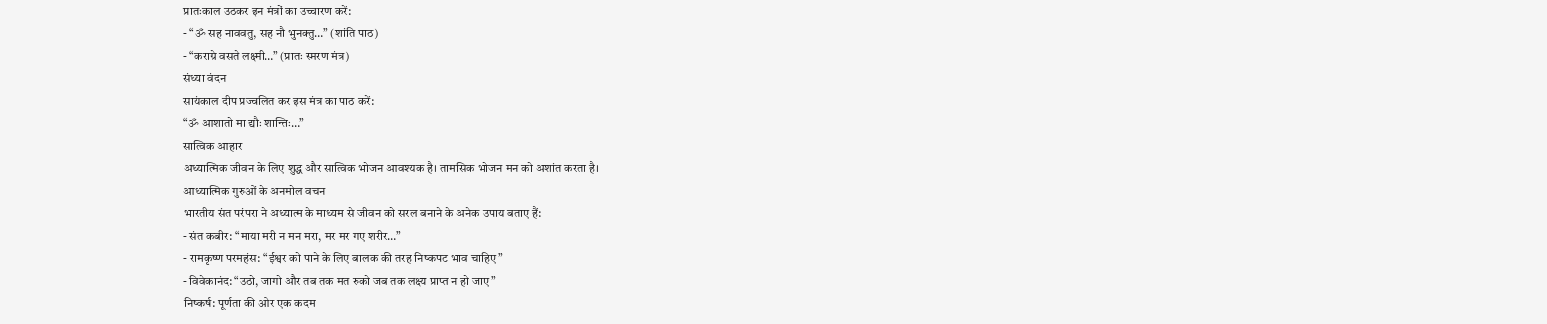प्रातःकाल उठकर इन मंत्रों का उच्चारण करें:
- “ॐ सह नाववतु, सह नौ भुनक्तु…” (शांति पाठ)
- “कराग्रे वसते लक्ष्मी…” (प्रातः स्मरण मंत्र)
संध्या वंदन
सायंकाल दीप प्रज्वलित कर इस मंत्र का पाठ करें:
“ॐ आशातो मा द्यौः शान्तिः…”
सात्विक आहार
अध्यात्मिक जीवन के लिए शुद्ध और सात्विक भोजन आवश्यक है। तामसिक भोजन मन को अशांत करता है।
आध्यात्मिक गुरुओं के अनमोल वचन
भारतीय संत परंपरा ने अध्यात्म के माध्यम से जीवन को सरल बनाने के अनेक उपाय बताए हैं:
- संत कबीर: “माया मरी न मन मरा, मर मर गए शरीर…”
- रामकृष्ण परमहंस: “ईश्वर को पाने के लिए बालक की तरह निष्कपट भाव चाहिए”
- विवेकानंद: “उठो, जागो और तब तक मत रुको जब तक लक्ष्य प्राप्त न हो जाए”
निष्कर्ष: पूर्णता की ओर एक कदम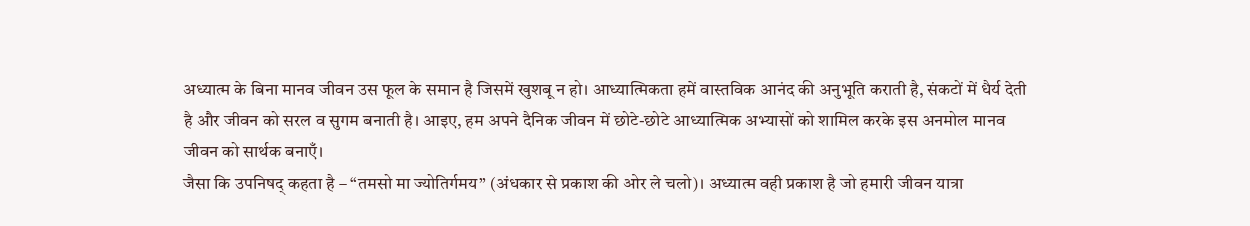अध्यात्म के बिना मानव जीवन उस फूल के समान है जिसमें खुशबू न हो। आध्यात्मिकता हमें वास्तविक आनंद की अनुभूति कराती है, संकटों में धैर्य देती है और जीवन को सरल व सुगम बनाती है। आइए, हम अपने दैनिक जीवन में छोटे-छोटे आध्यात्मिक अभ्यासों को शामिल करके इस अनमोल मानव जीवन को सार्थक बनाएँ।
जैसा कि उपनिषद् कहता है – “तमसो मा ज्योतिर्गमय” (अंधकार से प्रकाश की ओर ले चलो)। अध्यात्म वही प्रकाश है जो हमारी जीवन यात्रा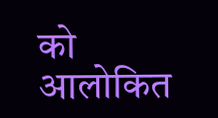को आलोकित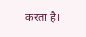करता है।